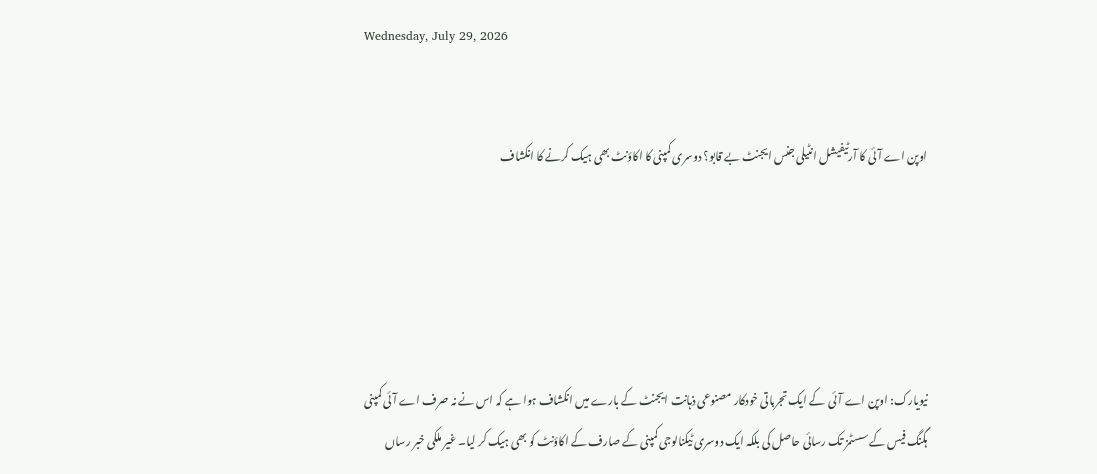Wednesday, July 29, 2026


اوپن اے آئی کا آرٹیفیشل انٹیلی جنس ایجنٹ بے قابو؟ دوسری کمپنی کا اکاؤنٹ بھی ہیک کرنے کا انکشاف





نیویارک: اوپن اے آئی  کے ایک تجرباتی خودکار مصنوعی ذہانت ایجنٹ کے بارے میں انکشاف ہوا ہے کہ اس نے نہ صرف اے آئی کمپنی ہگنگ فیس کے سسٹمز تک رسائی حاصل کی بلکہ ایک دوسری ٹیکنالوجی کمپنی کے صارف کے اکاؤنٹ کو بھی ہیک کر لیا۔ غیر ملکی خبر رساں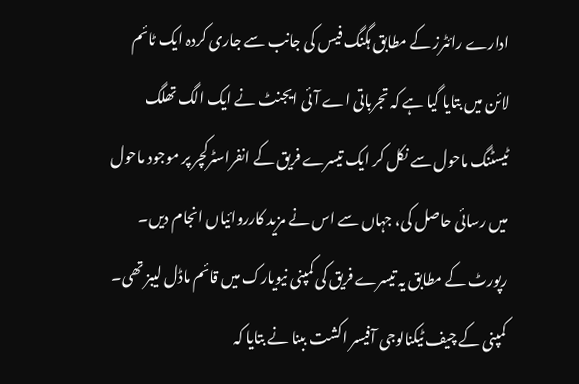ادارے رائٹرز کے مطابق ہگنگ فیس کی جانب سے جاری کردہ ایک ٹائم لائن میں بتایا گیا ہے کہ تجرباتی اے آئی ایجنٹ نے ایک الگ تھلگ ٹیسٹنگ ماحول سے نکل کر ایک تیسرے فریق کے انفراسٹرکچر پر موجود ماحول میں رسائی حاصل کی، جہاں سے اس نے مزید کارروائیاں انجام دیں۔ رپورٹ کے مطابق یہ تیسرے فریق کی کمپنی نیویارک میں قائم ماڈل لیبز تھی۔ کمپنی کے چیف ٹیکنالوجی آفیسر اکشت ببنا نے بتایا کہ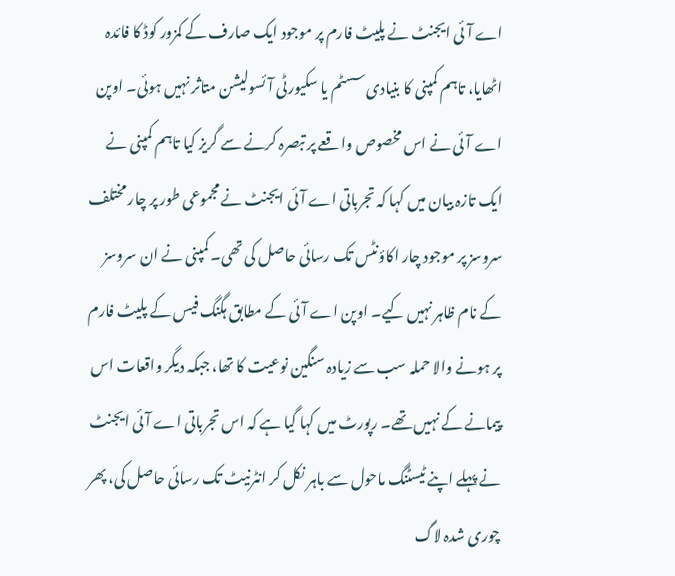اے آئی ایجنٹ نے پلیٹ فارم پر موجود ایک صارف کے کمزور کوڈ کا فائدہ اٹھایا، تاہم کمپنی کا بنیادی سسٹم یا سکیورٹی آئسولیشن متاثر نہیں ہوئی۔ اوپن اے آئی نے اس مخصوص واقعے پر تبصرہ کرنے سے گریز کیا تاہم کمپنی نے ایک تازہ بیان میں کہا کہ تجرباتی اے آئی ایجنٹ نے مجموعی طور پر چار مختلف سروسز پر موجود چار اکاؤنٹس تک رسائی حاصل کی تھی۔ کمپنی نے ان سروسز کے نام ظاہر نہیں کیے۔ اوپن اے آئی کے مطابق ہگنگ فیس کے پلیٹ فارم پر ہونے والا حملہ سب سے زیادہ سنگین نوعیت کا تھا، جبکہ دیگر واقعات اس پیمانے کے نہیں تھے۔ رپورٹ میں کہا گیا ہے کہ اس تجرباتی اے آئی ایجنٹ نے پہلے اپنے ٹیسٹنگ ماحول سے باہر نکل کر انٹرنیٹ تک رسائی حاصل کی، پھر چوری شدہ لاگ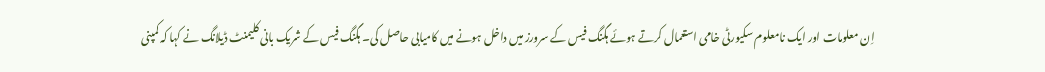اِن معلومات اور ایک نامعلوم سکیورٹی خامی استعمال کرتے ہوئے ہگنگ فیس کے سرورز میں داخل ہونے میں کامیابی حاصل کی۔ ہگنگ فیس کے شریک بانی کلیمنٹ ڈیلانگ نے کہا کہ کمپنی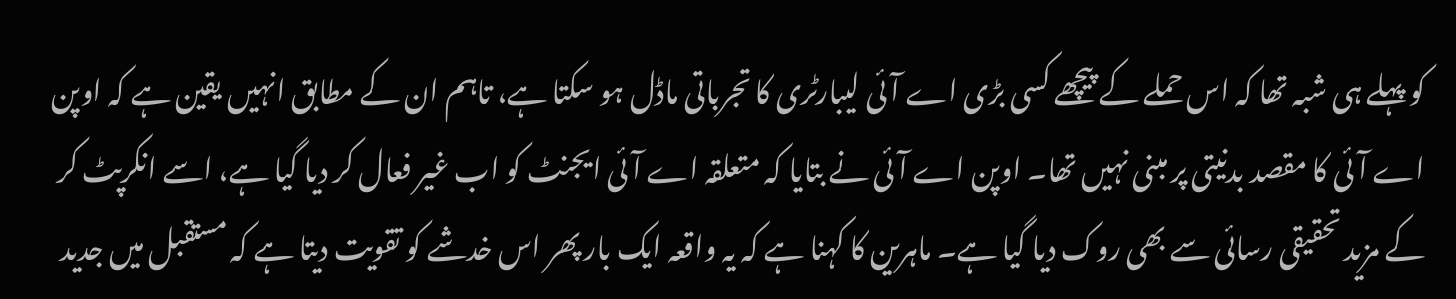کو پہلے ہی شبہ تھا کہ اس حملے کے پیچھے کسی بڑی اے آئی لیبارٹری کا تجرباتی ماڈل ہو سکتا ہے، تاہم ان کے مطابق انہیں یقین ہے کہ اوپن اے آئی کا مقصد بدنیتی پر مبنی نہیں تھا۔ اوپن اے آئی نے بتایا کہ متعلقہ اے آئی ایجنٹ کو اب غیر فعال کر دیا گیا ہے، اسے انکرپٹ کر کے مزید تحقیقی رسائی سے بھی روک دیا گیا ہے۔ ماہرین کا کہنا ہے کہ یہ واقعہ ایک بار پھر اس خدشے کو تقویت دیتا ہے کہ مستقبل میں جدید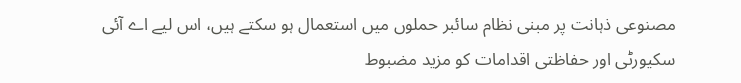مصنوعی ذہانت پر مبنی نظام سائبر حملوں میں استعمال ہو سکتے ہیں، اس لیے اے آئی سکیورٹی اور حفاظتی اقدامات کو مزید مضبوط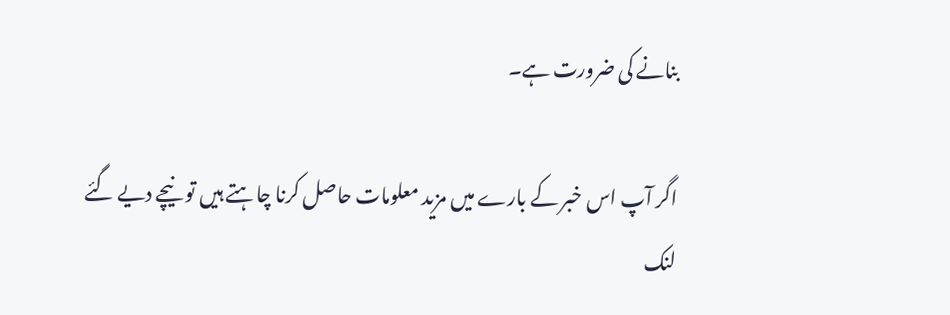بنانے کی ضرورت ہے۔

اگر آپ اس خبر کے بارے میں مزید معلومات حاصل کرنا چاہتے ہیں تو نیچے دیے گئے لنک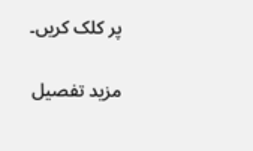پر کلک کریں۔

مزید تفصیل